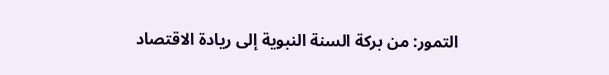التمور: من بركة السنة النبوية إلى ريادة الاقتصاد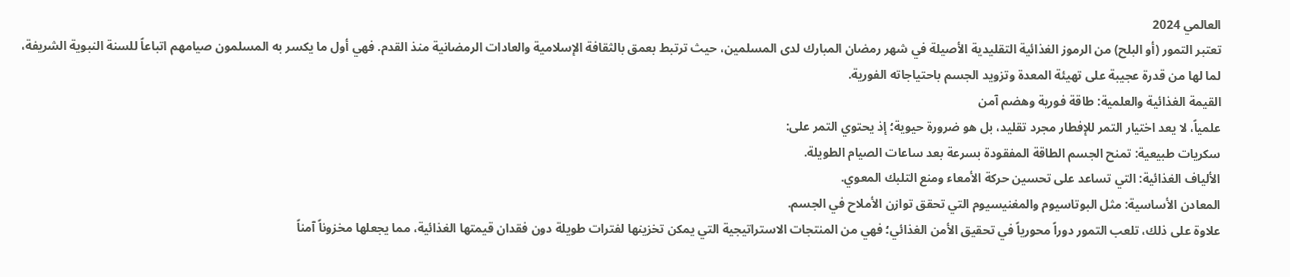العالمي 2024
تعتبر التمور (أو البلح) من الرموز الغذائية التقليدية الأصيلة في شهر رمضان المبارك لدى المسلمين، حيث ترتبط بعمق بالثقافة الإسلامية والعادات الرمضانية منذ القدم. فهي أول ما يكسر به المسلمون صيامهم اتباعاً للسنة النبوية الشريفة، لما لها من قدرة عجيبة على تهيئة المعدة وتزويد الجسم باحتياجاته الفورية.
القيمة الغذائية والعلمية: طاقة فورية وهضم آمن
علمياً، لا يعد اختيار التمر للإفطار مجرد تقليد، بل هو ضرورة حيوية؛ إذ يحتوي التمر على:
سكريات طبيعية: تمنح الجسم الطاقة المفقودة بسرعة بعد ساعات الصيام الطويلة.
الألياف الغذائية: التي تساعد على تحسين حركة الأمعاء ومنع التلبك المعوي.
المعادن الأساسية: مثل البوتاسيوم والمغنيسيوم التي تحقق توازن الأملاح في الجسم.
علاوة على ذلك، تلعب التمور دوراً محورياً في تحقيق الأمن الغذائي؛ فهي من المنتجات الاستراتيجية التي يمكن تخزينها لفترات طويلة دون فقدان قيمتها الغذائية، مما يجعلها مخزوناً آمناً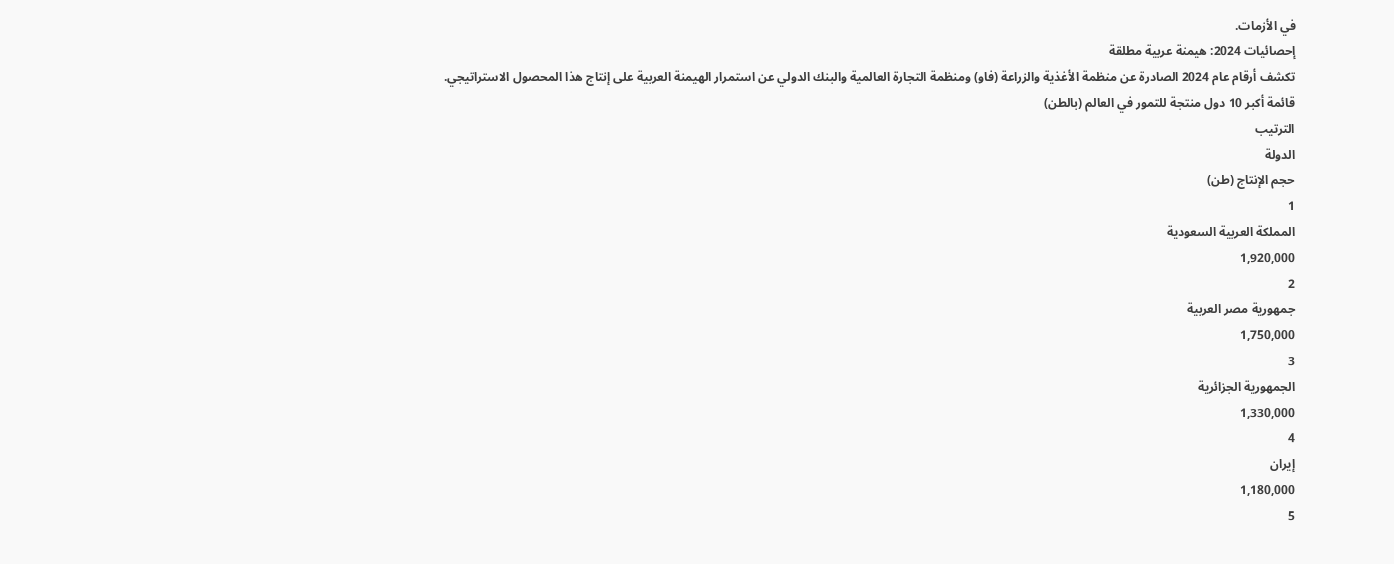في الأزمات.
إحصائيات 2024: هيمنة عربية مطلقة
تكشف أرقام عام 2024 الصادرة عن منظمة الأغذية والزراعة (فاو) ومنظمة التجارة العالمية والبنك الدولي عن استمرار الهيمنة العربية على إنتاج هذا المحصول الاستراتيجي.
قائمة أكبر 10 دول منتجة للتمور في العالم (بالطن)
الترتيب
الدولة
حجم الإنتاج (طن)
1
المملكة العربية السعودية
1,920,000
2
جمهورية مصر العربية
1,750,000
3
الجمهورية الجزائرية
1,330,000
4
إيران
1,180,000
5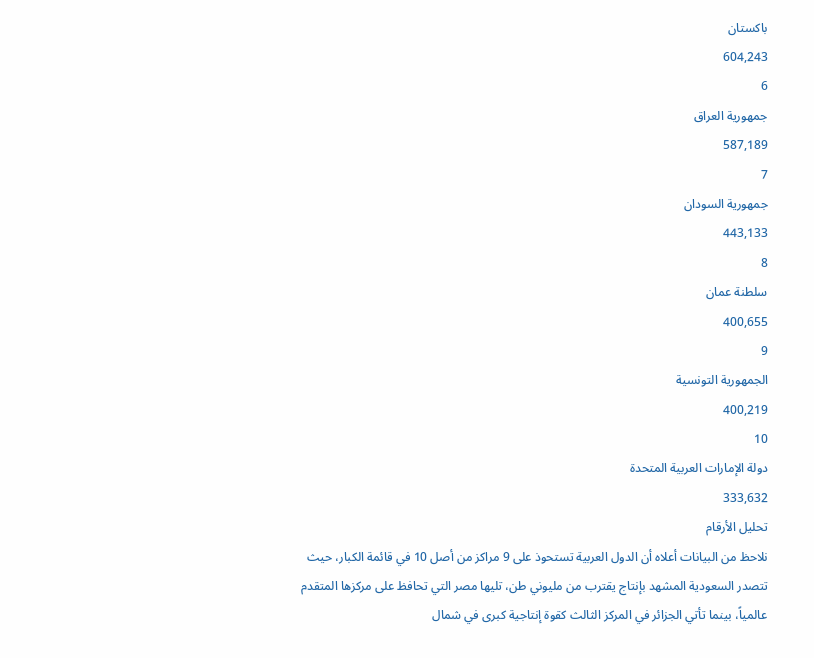باكستان
604,243
6
جمهورية العراق
587,189
7
جمهورية السودان
443,133
8
سلطنة عمان
400,655
9
الجمهورية التونسية
400,219
10
دولة الإمارات العربية المتحدة
333,632
تحليل الأرقام
نلاحظ من البيانات أعلاه أن الدول العربية تستحوذ على 9 مراكز من أصل 10 في قائمة الكبار، حيث تتصدر السعودية المشهد بإنتاج يقترب من مليوني طن، تليها مصر التي تحافظ على مركزها المتقدم عالمياً، بينما تأتي الجزائر في المركز الثالث كقوة إنتاجية كبرى في شمال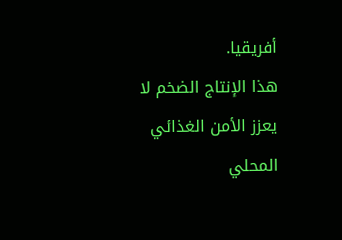أفريقيا.
هذا الإنتاج الضخم لا يعزز الأمن الغذائي المحلي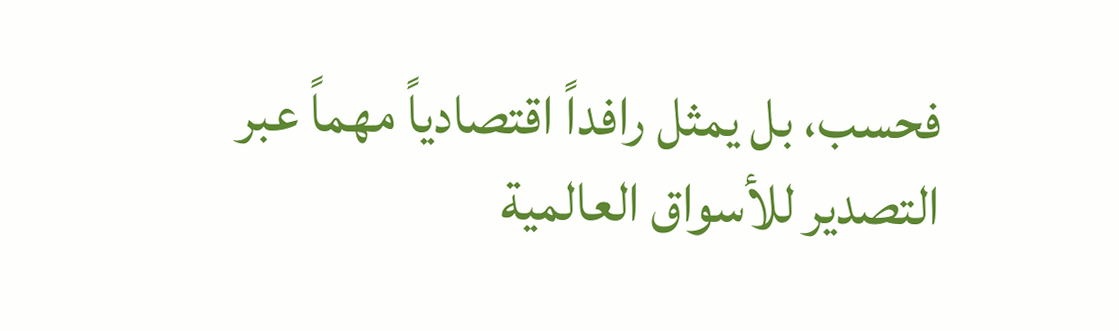فحسب، بل يمثل رافداً اقتصادياً مهماً عبر التصدير للأسواق العالمية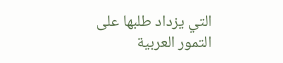التي يزداد طلبها على التمور العربية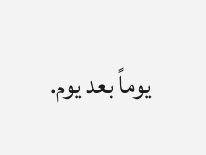يوماً بعد يوم.